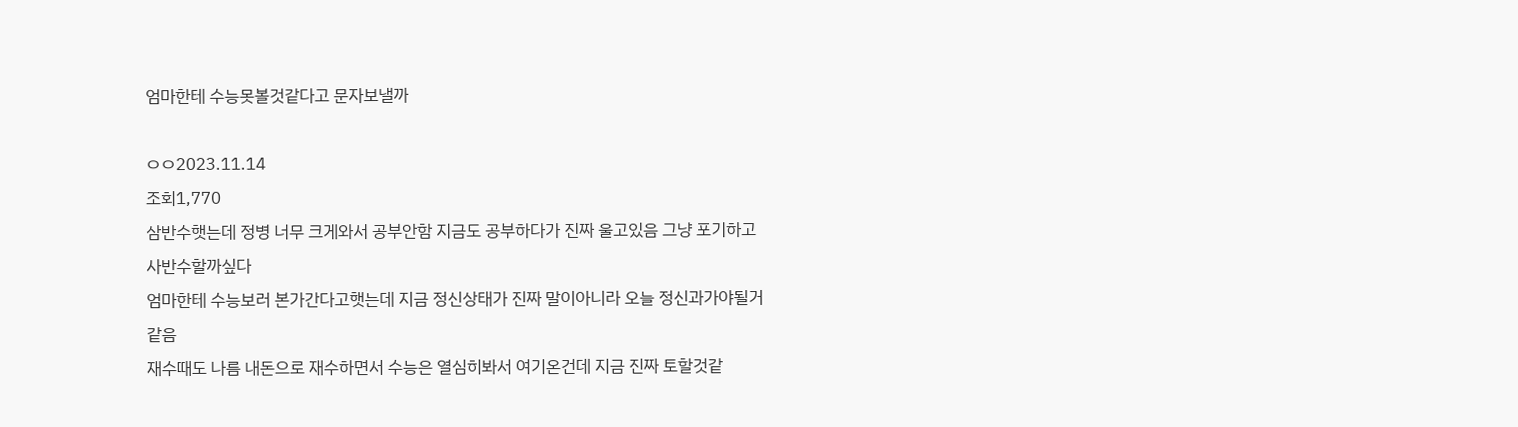엄마한테 수능못볼것같다고 문자보낼까

ㅇㅇ2023.11.14
조회1,770
삼반수햇는데 정병 너무 크게와서 공부안함 지금도 공부하다가 진짜 울고있음 그냥 포기하고 사반수할까싶다
엄마한테 수능보러 본가간다고햇는데 지금 정신상태가 진짜 말이아니라 오늘 정신과가야될거같음
재수때도 나름 내돈으로 재수하면서 수능은 열심히봐서 여기온건데 지금 진짜 토할것같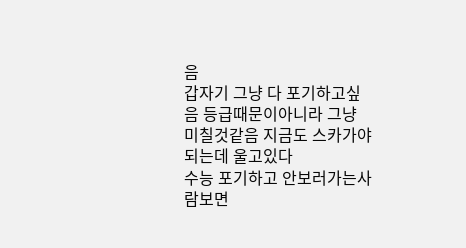음
갑자기 그냥 다 포기하고싶음 등급때문이아니라 그냥 미칠것같음 지금도 스카가야되는데 울고있다
수능 포기하고 안보러가는사람보면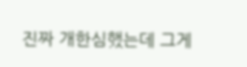진짜 개한심했는데 그게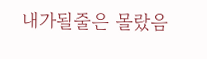내가될줄은 몰랐음